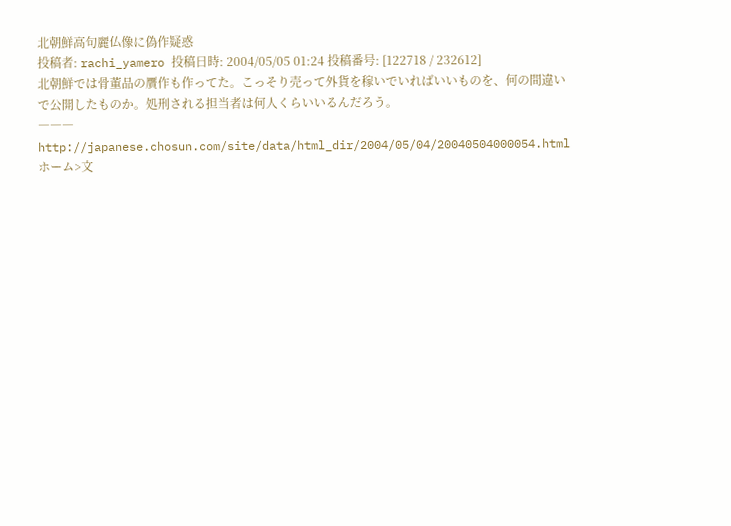北朝鮮高句麗仏像に偽作疑惑
投稿者: rachi_yamero 投稿日時: 2004/05/05 01:24 投稿番号: [122718 / 232612]
北朝鮮では骨董品の贋作も作ってた。こっそり売って外貨を稼いでいればいいものを、何の間違いで公開したものか。処刑される担当者は何人くらいいるんだろう。
―――
http://japanese.chosun.com/site/data/html_dir/2004/05/04/20040504000054.htmlホーム>文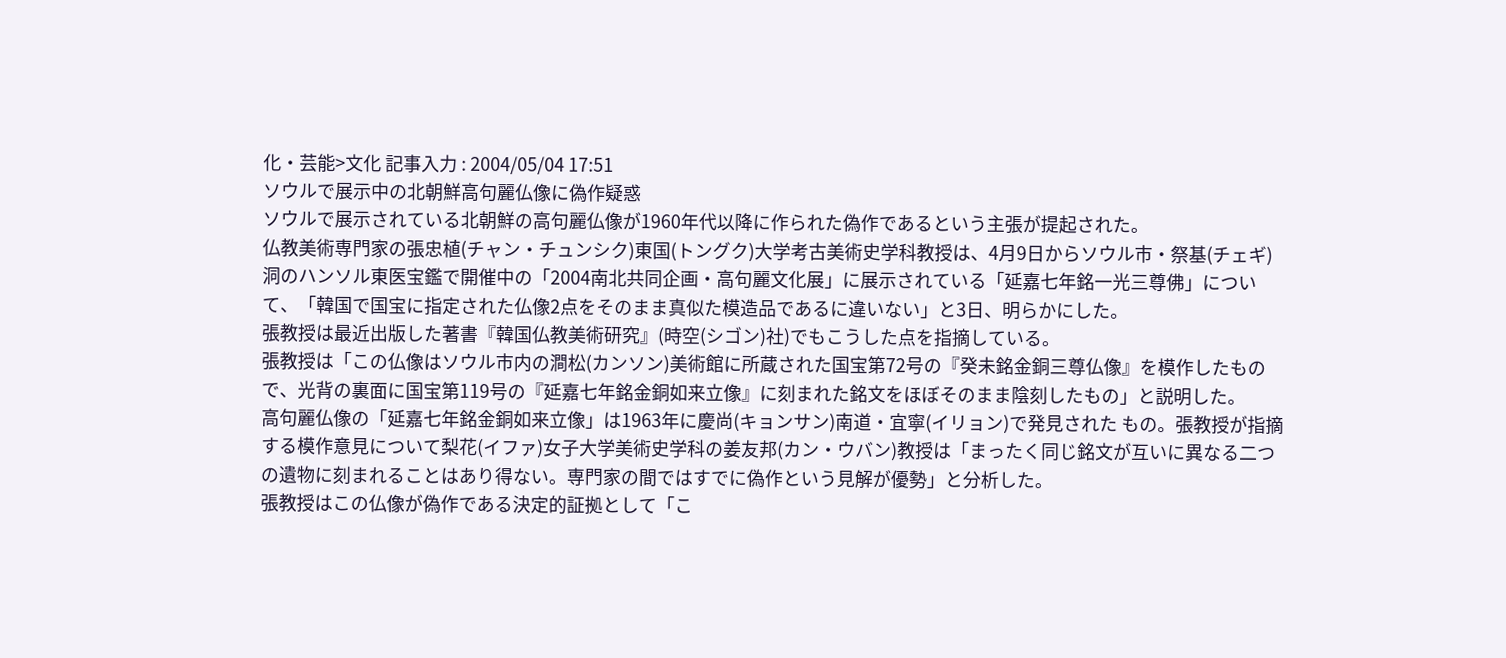化・芸能>文化 記事入力 : 2004/05/04 17:51
ソウルで展示中の北朝鮮高句麗仏像に偽作疑惑
ソウルで展示されている北朝鮮の高句麗仏像が1960年代以降に作られた偽作であるという主張が提起された。
仏教美術専門家の張忠植(チャン・チュンシク)東国(トングク)大学考古美術史学科教授は、4月9日からソウル市・祭基(チェギ)洞のハンソル東医宝鑑で開催中の「2004南北共同企画・高句麗文化展」に展示されている「延嘉七年銘一光三尊佛」について、「韓国で国宝に指定された仏像2点をそのまま真似た模造品であるに違いない」と3日、明らかにした。
張教授は最近出版した著書『韓国仏教美術研究』(時空(シゴン)社)でもこうした点を指摘している。
張教授は「この仏像はソウル市内の澗松(カンソン)美術館に所蔵された国宝第72号の『癸未銘金銅三尊仏像』を模作したもので、光背の裏面に国宝第119号の『延嘉七年銘金銅如来立像』に刻まれた銘文をほぼそのまま陰刻したもの」と説明した。
高句麗仏像の「延嘉七年銘金銅如来立像」は1963年に慶尚(キョンサン)南道・宜寧(イリョン)で発見された もの。張教授が指摘する模作意見について梨花(イファ)女子大学美術史学科の姜友邦(カン・ウバン)教授は「まったく同じ銘文が互いに異なる二つの遺物に刻まれることはあり得ない。専門家の間ではすでに偽作という見解が優勢」と分析した。
張教授はこの仏像が偽作である決定的証拠として「こ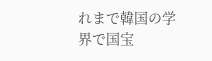れまで韓国の学界で国宝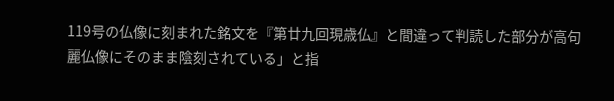119号の仏像に刻まれた銘文を『第廿九回現歳仏』と間違って判読した部分が高句麗仏像にそのまま陰刻されている」と指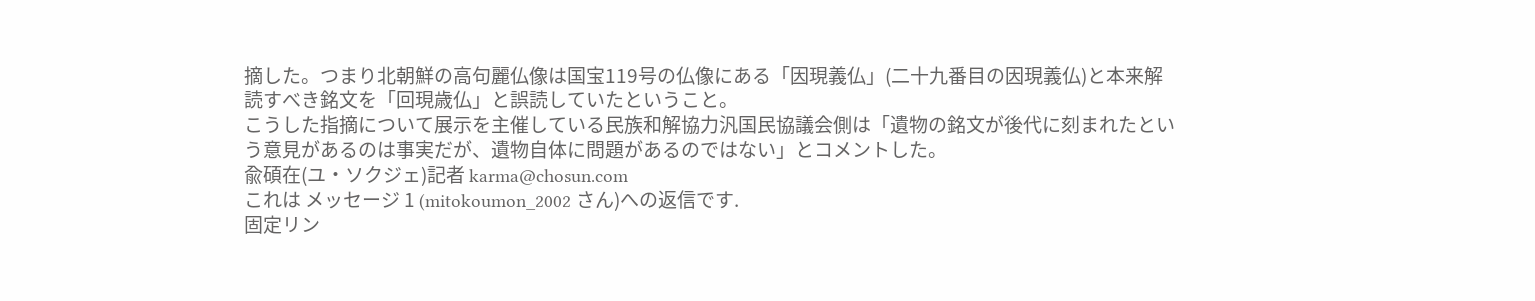摘した。つまり北朝鮮の高句麗仏像は国宝119号の仏像にある「因現義仏」(二十九番目の因現義仏)と本来解読すべき銘文を「回現歳仏」と誤読していたということ。
こうした指摘について展示を主催している民族和解協力汎国民協議会側は「遺物の銘文が後代に刻まれたという意見があるのは事実だが、遺物自体に問題があるのではない」とコメントした。
兪碩在(ユ・ソクジェ)記者 karma@chosun.com
これは メッセージ 1 (mitokoumon_2002 さん)への返信です.
固定リン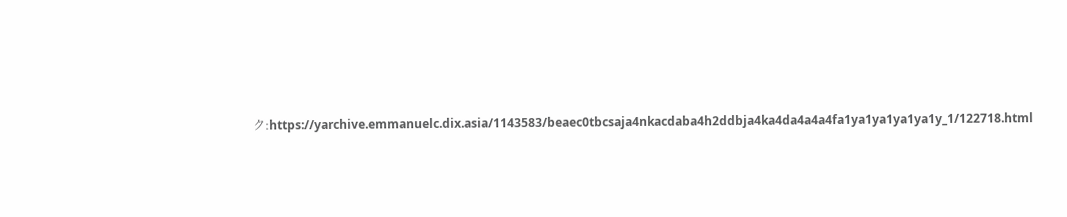ク:https://yarchive.emmanuelc.dix.asia/1143583/beaec0tbcsaja4nkacdaba4h2ddbja4ka4da4a4a4fa1ya1ya1ya1ya1y_1/122718.html